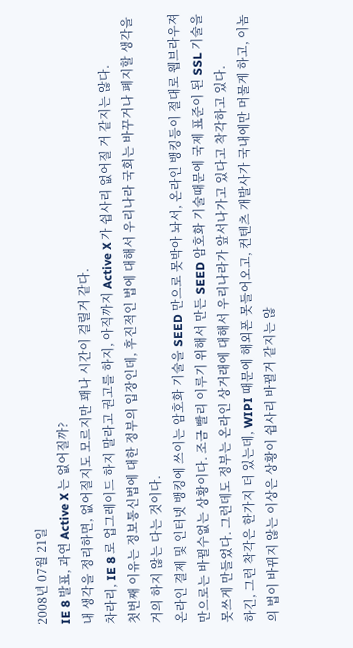2008년 07월 21일
IE 8 발표, 과연 Active X 는 없어질까?
내 생각을 정리하면, 없어질지도 모르지만 꽤나 시간이 걸릴거 같다.
차라리, IE 8 로 업그레이드 하지 말라고 권고를 하지, 아직까지 Active X 가 쉽사리 없어질 거 같지는 않다.
첫번째 이유는 정보통신법에 대한 정부의 입장인데, 후진적인 법에 대해서 우리나라 국회는 바꾸거나 폐지할 생각을 거의 하지 않는 다는 것이다.
온라인 결제 및 인터넷 뱅킹에 쓰이는 암호화 기술을 SEED 만으로 못박아 놔서, 온라인 뱅킹등이 절대로 웹브라우져만으로는 바뀔수없는 상황이다. 조금 빨리 이루기 위해서 만든 SEED 암호화 기술때문에 국제 표준이 된 SSL 기술을 못쓰게 만들었다. 그런데도 정부는 온라인 상거래에 대해서 우리나라가 앞서나가고 있다고 착각하고 있다.
하긴, 그런 착각은 한가지 더 있는데, WIPI 때문에 해외폰 못들어오고, 컨텐츠 개발사가 국내에만 머물게 하고, 이놈의 법이 바뀌지 않는 이상은 상황이 쉽사리 바뀔거 같지는 않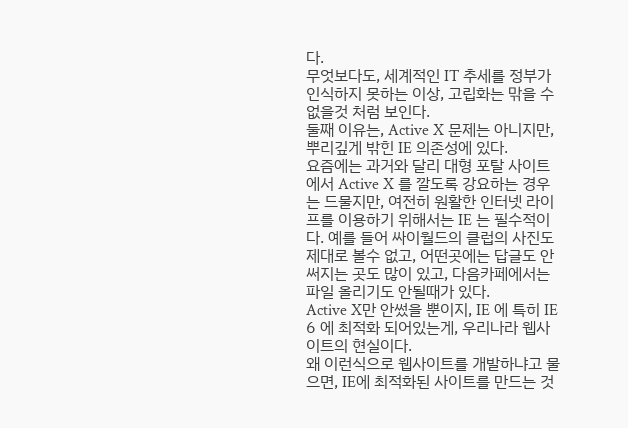다.
무엇보다도, 세계적인 IT 추세를 정부가 인식하지 못하는 이상, 고립화는 맊을 수 없을것 처럼 보인다.
둘째 이유는, Active X 문제는 아니지만, 뿌리깊게 밖힌 IE 의존성에 있다.
요즘에는 과거와 달리 대형 포탈 사이트에서 Active X 를 깔도록 강요하는 경우는 드물지만, 여전히 원활한 인터넷 라이프를 이용하기 위해서는 IE 는 필수적이다. 예를 들어 싸이월드의 클럽의 사진도 제대로 볼수 없고, 어떤곳에는 답글도 안써지는 곳도 많이 있고, 다음카페에서는 파일 올리기도 안될때가 있다.
Active X만 안썼을 뿐이지, IE 에 특히 IE 6 에 최적화 되어있는게, 우리나라 웹사이트의 현실이다.
왜 이런식으로 웹사이트를 개발하냐고 물으면, IE에 최적화된 사이트를 만드는 것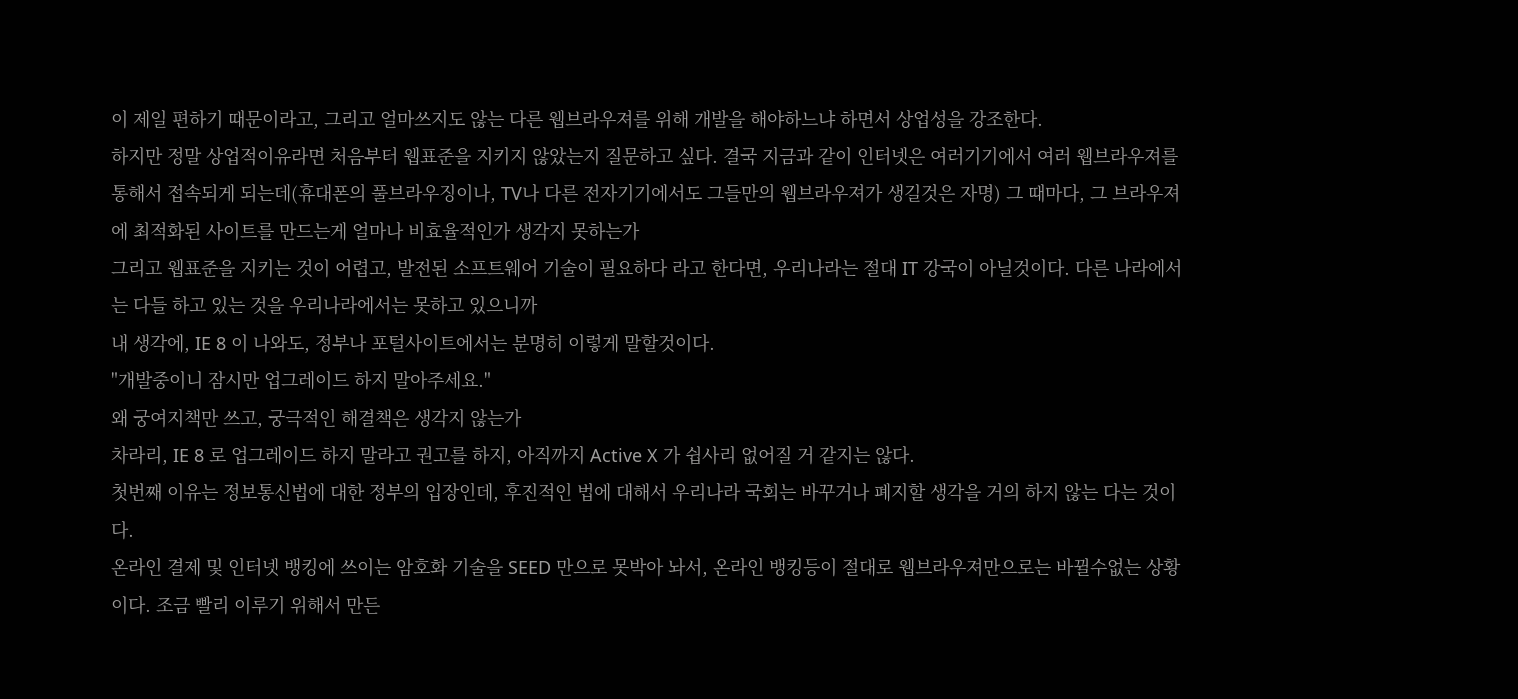이 제일 편하기 때문이라고, 그리고 얼마쓰지도 않는 다른 웹브라우져를 위해 개발을 해야하느냐 하면서 상업성을 강조한다.
하지만 정말 상업적이유라면 처음부터 웹표준을 지키지 않았는지 질문하고 싶다. 결국 지금과 같이 인터넷은 여러기기에서 여러 웹브라우져를 통해서 접속되게 되는데(휴대폰의 풀브라우징이나, TV나 다른 전자기기에서도 그들만의 웹브라우져가 생길것은 자명) 그 때마다, 그 브라우져에 최적화된 사이트를 만드는게 얼마나 비효율적인가 생각지 못하는가
그리고 웹표준을 지키는 것이 어렵고, 발전된 소프트웨어 기술이 필요하다 라고 한다면, 우리나라는 절대 IT 강국이 아닐것이다. 다른 나라에서는 다들 하고 있는 것을 우리나라에서는 못하고 있으니까
내 생각에, IE 8 이 나와도, 정부나 포털사이트에서는 분명히 이렇게 말할것이다.
"개발중이니 잠시만 업그레이드 하지 말아주세요."
왜 궁여지책만 쓰고, 궁극적인 해결책은 생각지 않는가
차라리, IE 8 로 업그레이드 하지 말라고 권고를 하지, 아직까지 Active X 가 쉽사리 없어질 거 같지는 않다.
첫번째 이유는 정보통신법에 대한 정부의 입장인데, 후진적인 법에 대해서 우리나라 국회는 바꾸거나 폐지할 생각을 거의 하지 않는 다는 것이다.
온라인 결제 및 인터넷 뱅킹에 쓰이는 암호화 기술을 SEED 만으로 못박아 놔서, 온라인 뱅킹등이 절대로 웹브라우져만으로는 바뀔수없는 상황이다. 조금 빨리 이루기 위해서 만든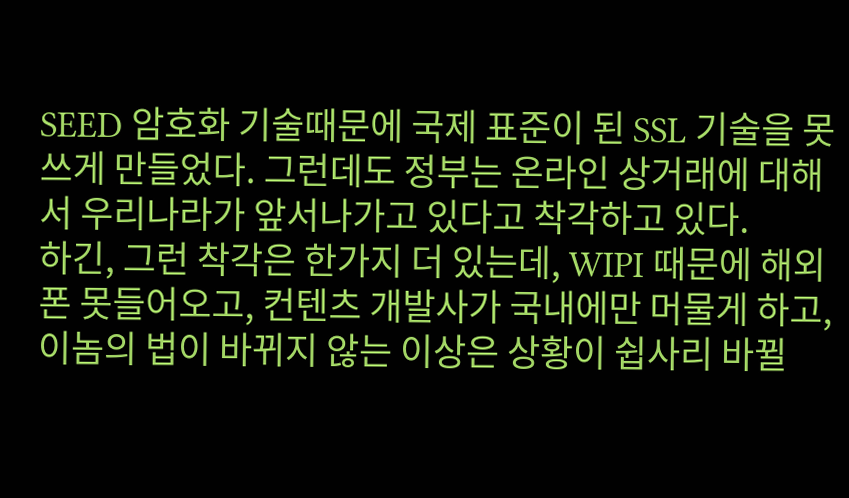SEED 암호화 기술때문에 국제 표준이 된 SSL 기술을 못쓰게 만들었다. 그런데도 정부는 온라인 상거래에 대해서 우리나라가 앞서나가고 있다고 착각하고 있다.
하긴, 그런 착각은 한가지 더 있는데, WIPI 때문에 해외폰 못들어오고, 컨텐츠 개발사가 국내에만 머물게 하고, 이놈의 법이 바뀌지 않는 이상은 상황이 쉽사리 바뀔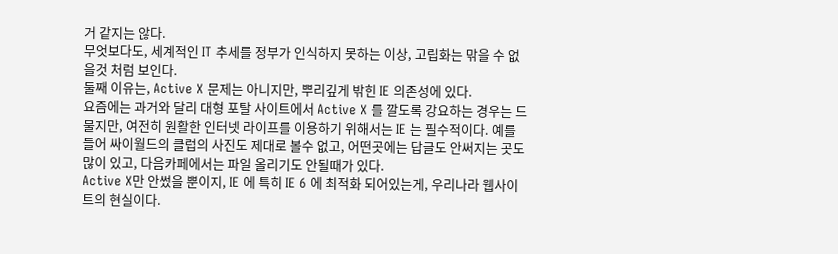거 같지는 않다.
무엇보다도, 세계적인 IT 추세를 정부가 인식하지 못하는 이상, 고립화는 맊을 수 없을것 처럼 보인다.
둘째 이유는, Active X 문제는 아니지만, 뿌리깊게 밖힌 IE 의존성에 있다.
요즘에는 과거와 달리 대형 포탈 사이트에서 Active X 를 깔도록 강요하는 경우는 드물지만, 여전히 원활한 인터넷 라이프를 이용하기 위해서는 IE 는 필수적이다. 예를 들어 싸이월드의 클럽의 사진도 제대로 볼수 없고, 어떤곳에는 답글도 안써지는 곳도 많이 있고, 다음카페에서는 파일 올리기도 안될때가 있다.
Active X만 안썼을 뿐이지, IE 에 특히 IE 6 에 최적화 되어있는게, 우리나라 웹사이트의 현실이다.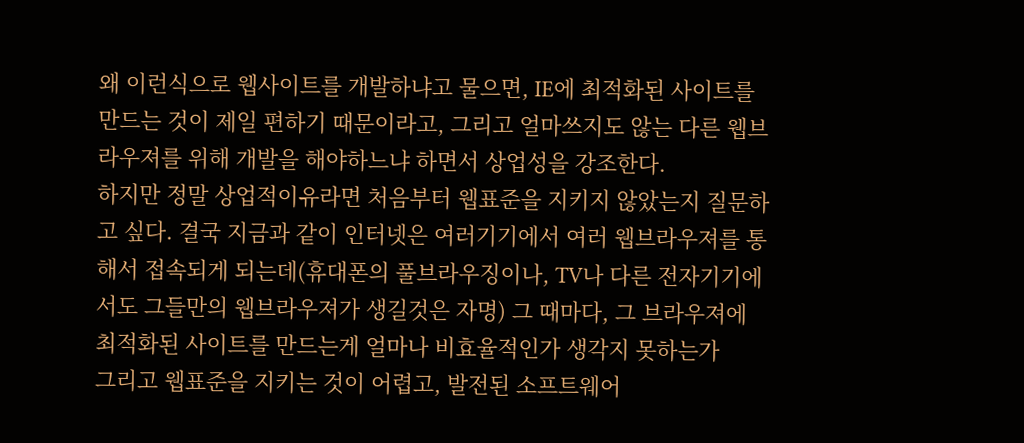왜 이런식으로 웹사이트를 개발하냐고 물으면, IE에 최적화된 사이트를 만드는 것이 제일 편하기 때문이라고, 그리고 얼마쓰지도 않는 다른 웹브라우져를 위해 개발을 해야하느냐 하면서 상업성을 강조한다.
하지만 정말 상업적이유라면 처음부터 웹표준을 지키지 않았는지 질문하고 싶다. 결국 지금과 같이 인터넷은 여러기기에서 여러 웹브라우져를 통해서 접속되게 되는데(휴대폰의 풀브라우징이나, TV나 다른 전자기기에서도 그들만의 웹브라우져가 생길것은 자명) 그 때마다, 그 브라우져에 최적화된 사이트를 만드는게 얼마나 비효율적인가 생각지 못하는가
그리고 웹표준을 지키는 것이 어렵고, 발전된 소프트웨어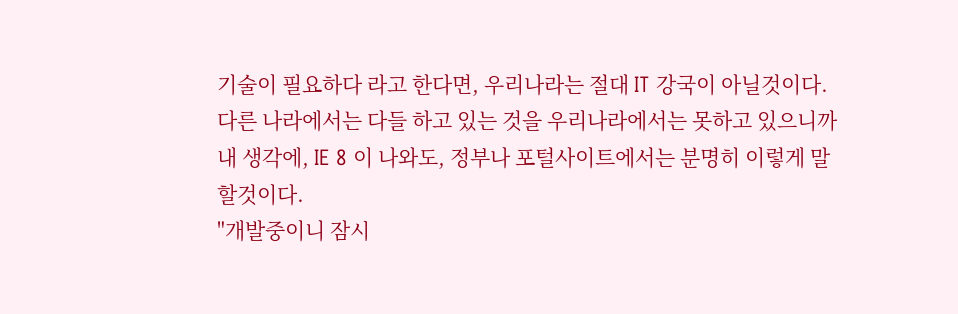기술이 필요하다 라고 한다면, 우리나라는 절대 IT 강국이 아닐것이다. 다른 나라에서는 다들 하고 있는 것을 우리나라에서는 못하고 있으니까
내 생각에, IE 8 이 나와도, 정부나 포털사이트에서는 분명히 이렇게 말할것이다.
"개발중이니 잠시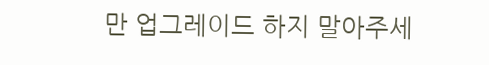만 업그레이드 하지 말아주세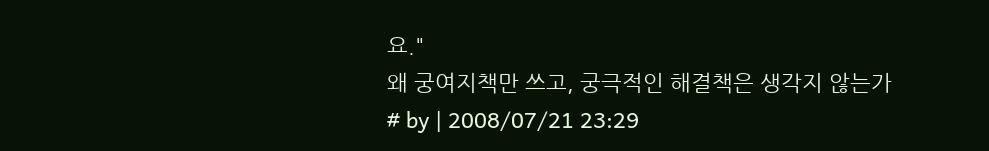요."
왜 궁여지책만 쓰고, 궁극적인 해결책은 생각지 않는가
# by | 2008/07/21 23:29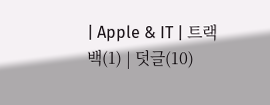| Apple & IT | 트랙백(1) | 덧글(10)